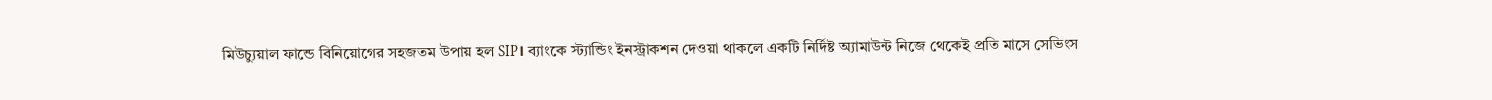মিউচ্যুয়াল ফান্ডে বিনিয়োগের সহজতম উপায় হল SIP। ব্যাংকে স্ট্যান্ডিং ইনস্ট্রাকশন দেওয়া থাকলে একটি নির্দিষ্ট অ্যামাউন্ট নিজে থেকেই প্রতি মাসে সেভিংস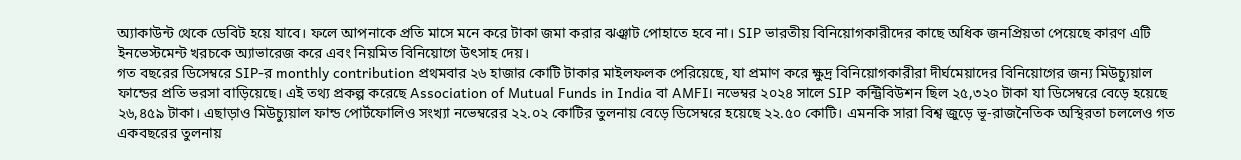অ্যাকাউন্ট থেকে ডেবিট হয়ে যাবে। ফলে আপনাকে প্রতি মাসে মনে করে টাকা জমা করার ঝঞ্ঝাট পোহাতে হবে না। SIP ভারতীয় বিনিয়োগকারীদের কাছে অধিক জনপ্রিয়তা পেয়েছে কারণ এটি ইনভেস্টমেন্ট খরচকে অ্যাভারেজ করে এবং নিয়মিত বিনিয়োগে উৎসাহ দেয়।
গত বছরের ডিসেম্বরে SIP-র monthly contribution প্রথমবার ২৬ হাজার কোটি টাকার মাইলফলক পেরিয়েছে, যা প্রমাণ করে ক্ষুদ্র বিনিয়োগকারীরা দীর্ঘমেয়াদের বিনিয়োগের জন্য মিউচ্যুয়াল ফান্ডের প্রতি ভরসা বাড়িয়েছে। এই তথ্য প্রকল্প করেছে Association of Mutual Funds in India বা AMFI। নভেম্বর ২০২৪ সালে SIP কন্ট্রিবিউশন ছিল ২৫,৩২০ টাকা যা ডিসেম্বরে বেড়ে হয়েছে ২৬,৪৫৯ টাকা। এছাড়াও মিউচ্যুয়াল ফান্ড পোর্টফোলিও সংখ্যা নভেম্বরের ২২.০২ কোটির তুলনায় বেড়ে ডিসেম্বরে হয়েছে ২২.৫০ কোটি। এমনকি সারা বিশ্ব জুড়ে ভূ-রাজনৈতিক অস্থিরতা চললেও গত একবছরের তুলনায়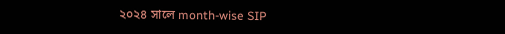২০২৪ সালে month-wise SIP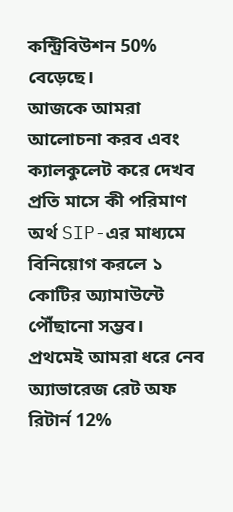কন্ট্রিবিউশন 50% বেড়েছে।
আজকে আমরা আলোচনা করব এবং ক্যালকুলেট করে দেখব প্রতি মাসে কী পরিমাণ অর্থ SIP-এর মাধ্যমে বিনিয়োগ করলে ১ কোটির অ্যামাউন্টে পৌঁছানো সম্ভব।
প্রথমেই আমরা ধরে নেব অ্যাভারেজ রেট অফ রিটার্ন 12%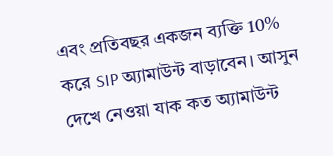এবং প্রতিবছর একজন ব্যক্তি 10% করে SIP অ্যামাউন্ট বাড়াবেন। আসুন দেখে নেওয়া যাক কত অ্যামাউন্ট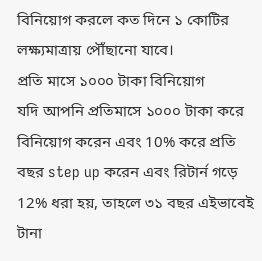বিনিয়োগ করলে কত দিনে ১ কোটির লক্ষ্যমাত্রায় পৌঁছানো যাবে।
প্রতি মাসে ১০০০ টাকা বিনিয়োগ
যদি আপনি প্রতিমাসে ১০০০ টাকা করে বিনিয়োগ করেন এবং 10% করে প্রতি বছর step up করেন এবং রিটার্ন গড়ে 12% ধরা হয়, তাহলে ৩১ বছর এইভাবেই টানা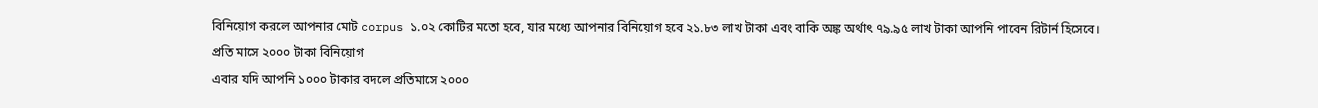বিনিয়োগ করলে আপনার মোট corpus ১.০২ কোটির মতো হবে, যার মধ্যে আপনার বিনিয়োগ হবে ২১.৮৩ লাখ টাকা এবং বাকি অঙ্ক অর্থাৎ ৭৯.৯৫ লাখ টাকা আপনি পাবেন রিটার্ন হিসেবে।
প্রতি মাসে ২০০০ টাকা বিনিয়োগ
এবার যদি আপনি ১০০০ টাকার বদলে প্রতিমাসে ২০০০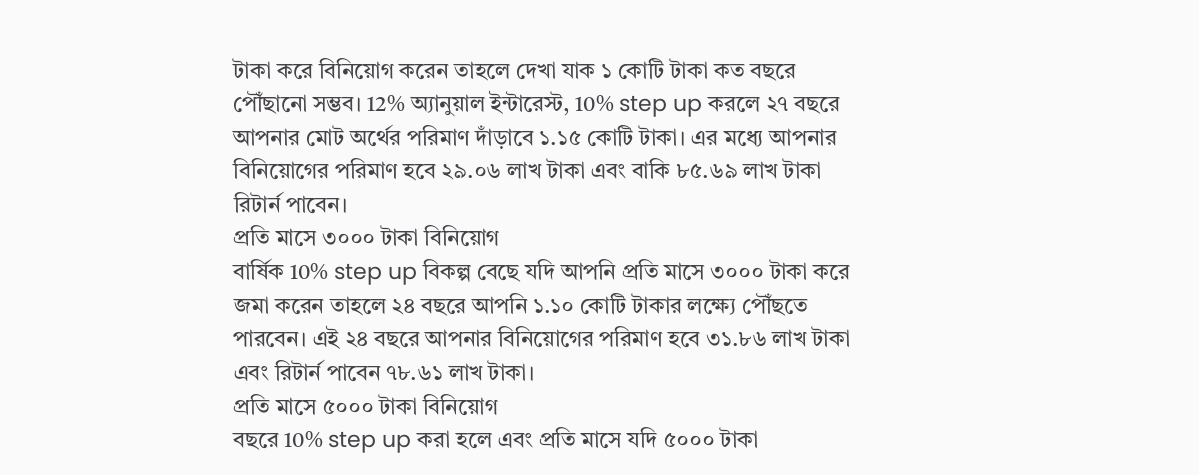টাকা করে বিনিয়োগ করেন তাহলে দেখা যাক ১ কোটি টাকা কত বছরে পৌঁছানো সম্ভব। 12% অ্যানুয়াল ইন্টারেস্ট, 10% step up করলে ২৭ বছরে আপনার মোট অর্থের পরিমাণ দাঁড়াবে ১.১৫ কোটি টাকা। এর মধ্যে আপনার বিনিয়োগের পরিমাণ হবে ২৯.০৬ লাখ টাকা এবং বাকি ৮৫.৬৯ লাখ টাকা রিটার্ন পাবেন।
প্রতি মাসে ৩০০০ টাকা বিনিয়োগ
বার্ষিক 10% step up বিকল্প বেছে যদি আপনি প্রতি মাসে ৩০০০ টাকা করে জমা করেন তাহলে ২৪ বছরে আপনি ১.১০ কোটি টাকার লক্ষ্যে পৌঁছতে পারবেন। এই ২৪ বছরে আপনার বিনিয়োগের পরিমাণ হবে ৩১.৮৬ লাখ টাকা এবং রিটার্ন পাবেন ৭৮.৬১ লাখ টাকা।
প্রতি মাসে ৫০০০ টাকা বিনিয়োগ
বছরে 10% step up করা হলে এবং প্রতি মাসে যদি ৫০০০ টাকা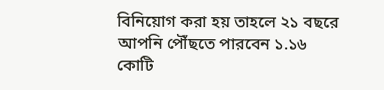বিনিয়োগ করা হয় তাহলে ২১ বছরে আপনি পৌঁছতে পারবেন ১.১৬ কোটি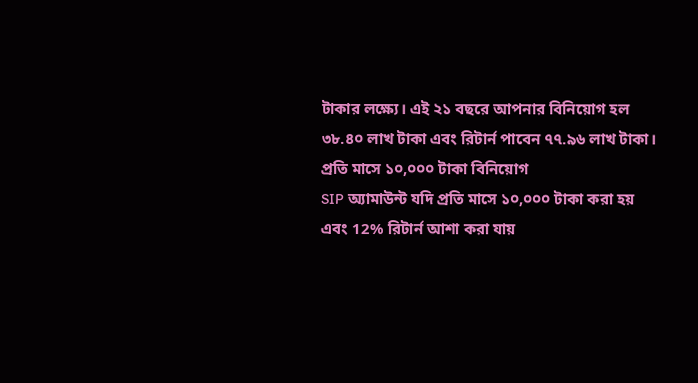টাকার লক্ষ্যে। এই ২১ বছরে আপনার বিনিয়োগ হল ৩৮.৪০ লাখ টাকা এবং রিটার্ন পাবেন ৭৭.৯৬ লাখ টাকা।
প্রতি মাসে ১০,০০০ টাকা বিনিয়োগ
SIP অ্যামাউন্ট যদি প্রতি মাসে ১০,০০০ টাকা করা হয় এবং 12% রিটার্ন আশা করা যায়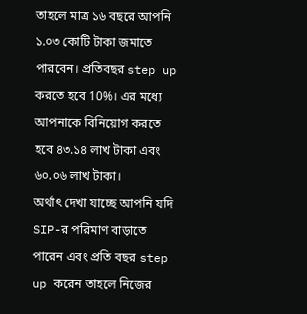তাহলে মাত্র ১৬ বছরে আপনি ১.০৩ কোটি টাকা জমাতে পারবেন। প্রতিবছর step up করতে হবে 10%। এর মধ্যে আপনাকে বিনিয়োগ করতে হবে ৪৩.১৪ লাখ টাকা এবং ৬০.০৬ লাখ টাকা।
অর্থাৎ দেখা যাচ্ছে আপনি যদি SIP-র পরিমাণ বাড়াতে পারেন এবং প্রতি বছর step up করেন তাহলে নিজের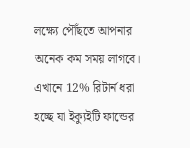লক্ষ্যে পৌঁছতে আপনার অনেক কম সময় লাগবে। এখানে 12% রিটার্ন ধরা হচ্ছে যা ইক্যুইটি ফান্ডের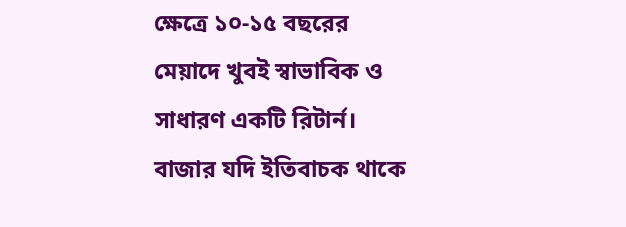ক্ষেত্রে ১০-১৫ বছরের মেয়াদে খুবই স্বাভাবিক ও সাধারণ একটি রিটার্ন। বাজার যদি ইতিবাচক থাকে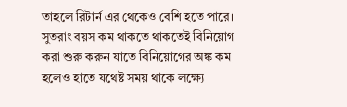তাহলে রিটার্ন এর থেকেও বেশি হতে পারে। সুতরাং বয়স কম থাকতে থাকতেই বিনিয়োগ করা শুরু করুন যাতে বিনিয়োগের অঙ্ক কম হলেও হাতে যথেষ্ট সময় থাকে লক্ষ্যে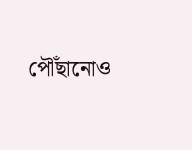পৌঁছানোও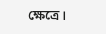ক্ষেত্রে।